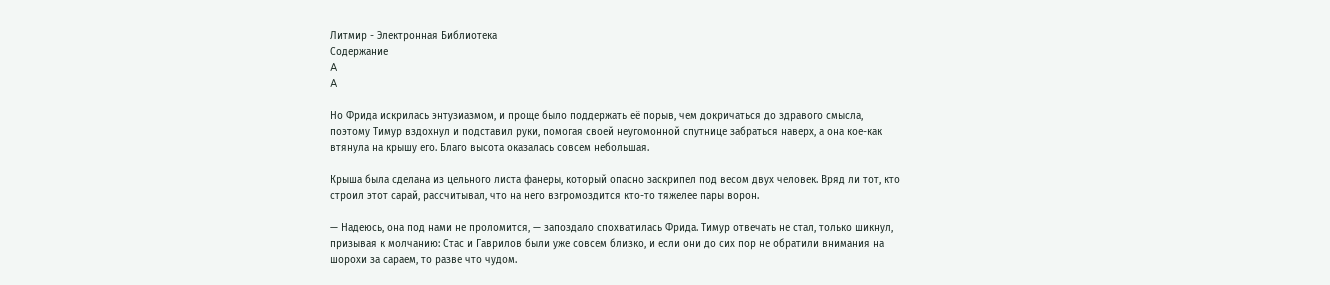Литмир - Электронная Библиотека
Содержание
A
A

Но Фрида искрилась энтузиазмом, и проще было поддержать её порыв, чем докричаться до здравого смысла, поэтому Тимур вздохнул и подставил руки, помогая своей неугомонной спутнице забраться наверх, а она кое-как втянула на крышу его. Благо высота оказалась совсем небольшая.

Крыша была сделана из цельного листа фанеры, который опасно заскрипел под весом двух человек. Вряд ли тот, кто строил этот сарай, рассчитывал, что на него взгромоздится кто-то тяжелее пары ворон.

— Надеюсь, она под нами не проломится, — запоздало спохватилась Фрида. Тимур отвечать не стал, только шикнул, призывая к молчанию: Стас и Гаврилов были уже совсем близко, и если они до сих пор не обратили внимания на шорохи за сараем, то разве что чудом.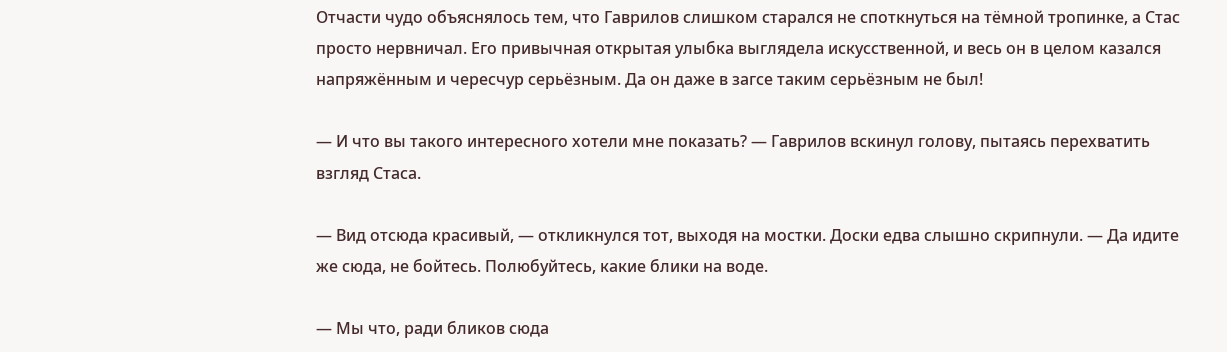Отчасти чудо объяснялось тем, что Гаврилов слишком старался не споткнуться на тёмной тропинке, а Стас просто нервничал. Его привычная открытая улыбка выглядела искусственной, и весь он в целом казался напряжённым и чересчур серьёзным. Да он даже в загсе таким серьёзным не был!

— И что вы такого интересного хотели мне показать? — Гаврилов вскинул голову, пытаясь перехватить взгляд Стаса.

— Вид отсюда красивый, — откликнулся тот, выходя на мостки. Доски едва слышно скрипнули. — Да идите же сюда, не бойтесь. Полюбуйтесь, какие блики на воде.

— Мы что, ради бликов сюда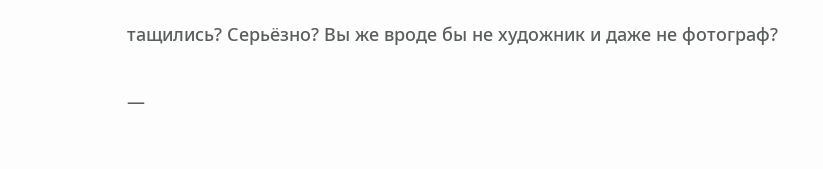тащились? Серьёзно? Вы же вроде бы не художник и даже не фотограф?

—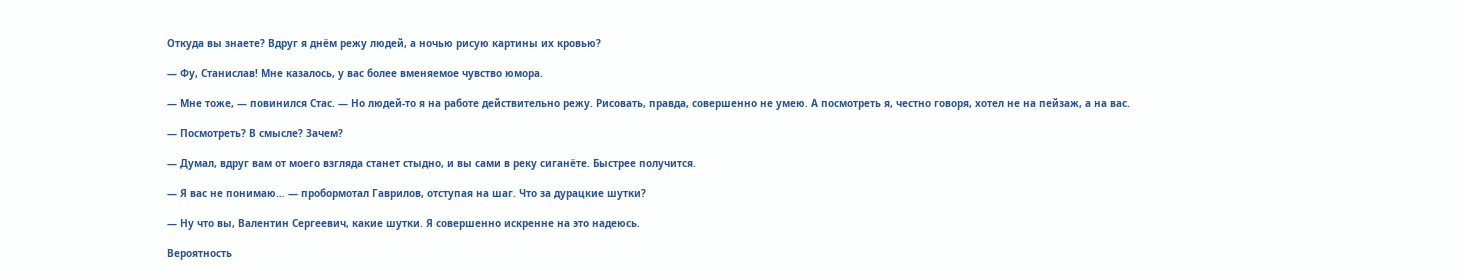Откуда вы знаете? Вдруг я днём режу людей, а ночью рисую картины их кровью?

— Фу, Станислав! Мне казалось, у вас более вменяемое чувство юмора.

— Мне тоже, — повинился Стас. — Но людей-то я на работе действительно режу. Рисовать, правда, совершенно не умею. А посмотреть я, честно говоря, хотел не на пейзаж, а на вас.

— Посмотреть? В смысле? Зачем?

— Думал, вдруг вам от моего взгляда станет стыдно, и вы сами в реку сиганёте. Быстрее получится.

— Я вас не понимаю… — пробормотал Гаврилов, отступая на шаг. Что за дурацкие шутки?

— Ну что вы, Валентин Сергеевич, какие шутки. Я совершенно искренне на это надеюсь.

Вероятность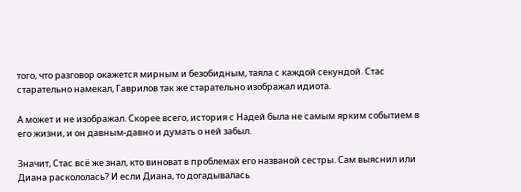того, что разговор окажется мирным и безобидным, таяла с каждой секундой. Стас старательно намекал, Гаврилов так же старательно изображал идиота.

А может и не изображал. Скорее всего, история с Надей была не самым ярким событием в его жизни, и он давным-давно и думать о ней забыл.

Значит, Стас всё же знал, кто виноват в проблемах его названой сестры. Сам выяснил или Диана раскололась? И если Диана, то догадывалась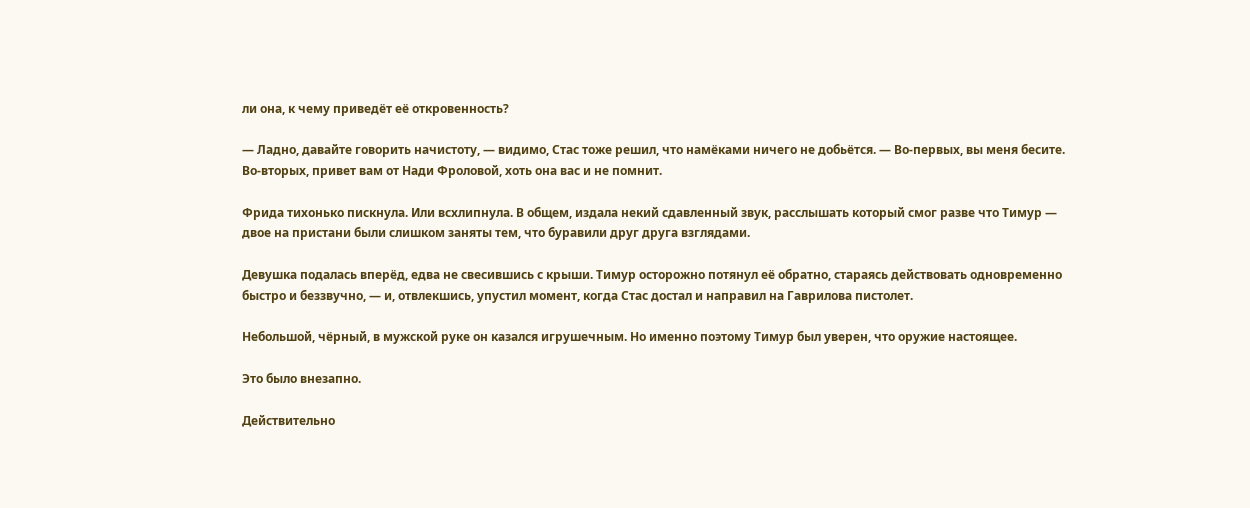ли она, к чему приведёт её откровенность?

— Ладно, давайте говорить начистоту, — видимо, Стас тоже решил, что намёками ничего не добьётся. — Во-первых, вы меня бесите. Во-вторых, привет вам от Нади Фроловой, хоть она вас и не помнит.

Фрида тихонько пискнула. Или всхлипнула. В общем, издала некий сдавленный звук, расслышать который смог разве что Тимур — двое на пристани были слишком заняты тем, что буравили друг друга взглядами.

Девушка подалась вперёд, едва не свесившись с крыши. Тимур осторожно потянул её обратно, стараясь действовать одновременно быстро и беззвучно, — и, отвлекшись, упустил момент, когда Стас достал и направил на Гаврилова пистолет.

Небольшой, чёрный, в мужской руке он казался игрушечным. Но именно поэтому Тимур был уверен, что оружие настоящее.

Это было внезапно.

Действительно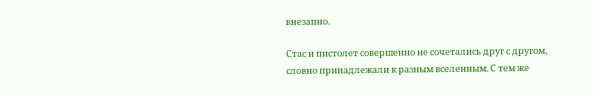внезапно.

Стас и пистолет совершенно не сочетались друг с другом, словно принадлежали к разным вселенным. С тем же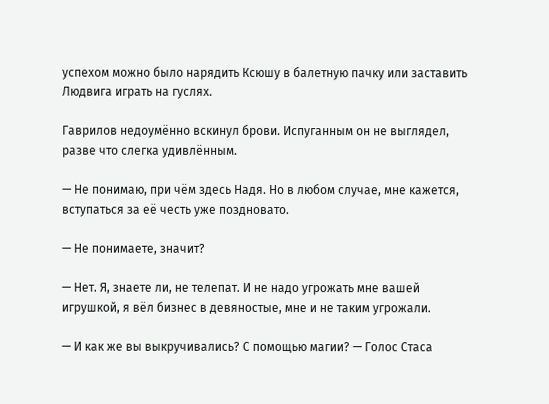успехом можно было нарядить Ксюшу в балетную пачку или заставить Людвига играть на гуслях.

Гаврилов недоумённо вскинул брови. Испуганным он не выглядел, разве что слегка удивлённым.

— Не понимаю, при чём здесь Надя. Но в любом случае, мне кажется, вступаться за её честь уже поздновато.

— Не понимаете, значит?

— Нет. Я, знаете ли, не телепат. И не надо угрожать мне вашей игрушкой, я вёл бизнес в девяностые, мне и не таким угрожали.

— И как же вы выкручивались? С помощью магии? — Голос Стаса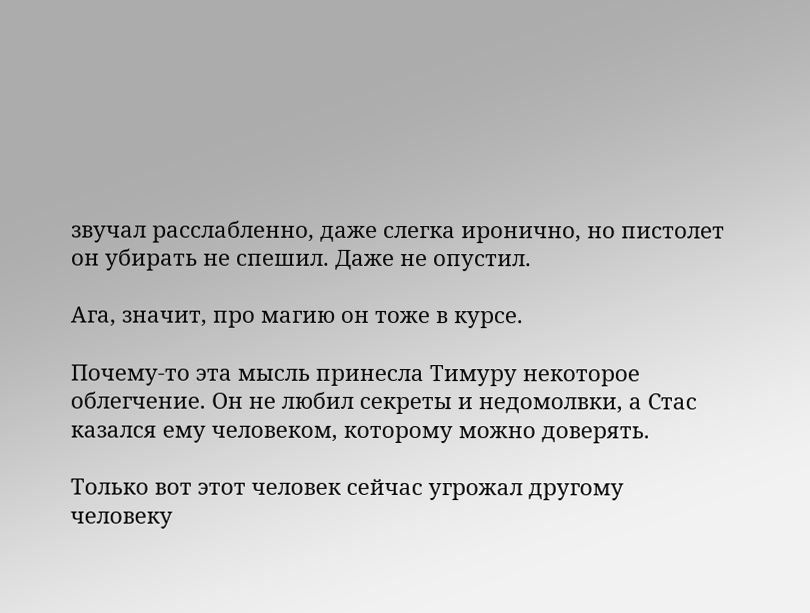звучал расслабленно, даже слегка иронично, но пистолет он убирать не спешил. Даже не опустил.

Ага, значит, про магию он тоже в курсе.

Почему-то эта мысль принесла Тимуру некоторое облегчение. Он не любил секреты и недомолвки, а Стас казался ему человеком, которому можно доверять.

Только вот этот человек сейчас угрожал другому человеку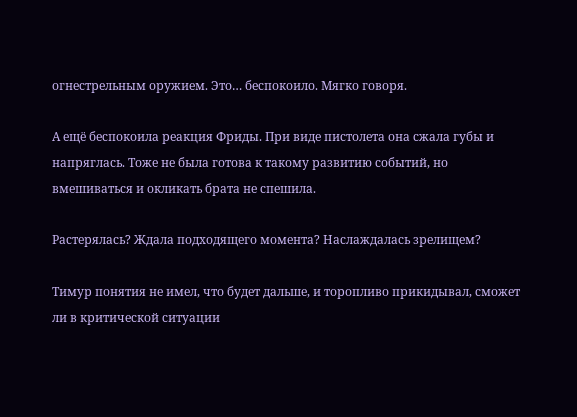огнестрельным оружием. Это… беспокоило. Мягко говоря.

А ещё беспокоила реакция Фриды. При виде пистолета она сжала губы и напряглась. Тоже не была готова к такому развитию событий, но вмешиваться и окликать брата не спешила.

Растерялась? Ждала подходящего момента? Наслаждалась зрелищем?

Тимур понятия не имел, что будет дальше, и торопливо прикидывал, сможет ли в критической ситуации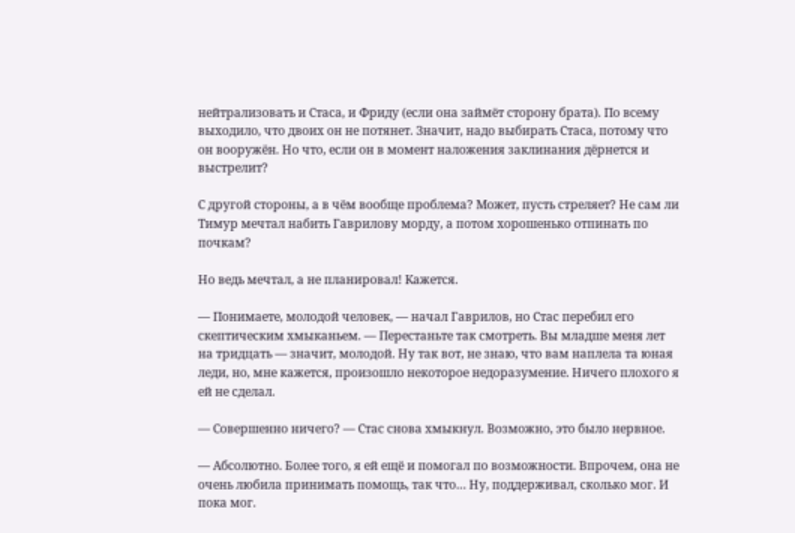нейтрализовать и Стаса, и Фриду (если она займёт сторону брата). По всему выходило, что двоих он не потянет. Значит, надо выбирать Стаса, потому что он вооружён. Но что, если он в момент наложения заклинания дёрнется и выстрелит?

С другой стороны, а в чём вообще проблема? Может, пусть стреляет? Не сам ли Тимур мечтал набить Гаврилову морду, а потом хорошенько отпинать по почкам?

Но ведь мечтал, а не планировал! Кажется.

— Понимаете, молодой человек, — начал Гаврилов, но Стас перебил его скептическим хмыканьем. — Перестаньте так смотреть. Вы младше меня лет на тридцать — значит, молодой. Ну так вот, не знаю, что вам наплела та юная леди, но, мне кажется, произошло некоторое недоразумение. Ничего плохого я ей не сделал.

— Совершенно ничего? — Стас снова хмыкнул. Возможно, это было нервное.

— Абсолютно. Более того, я ей ещё и помогал по возможности. Впрочем, она не очень любила принимать помощь, так что… Ну, поддерживал, сколько мог. И пока мог.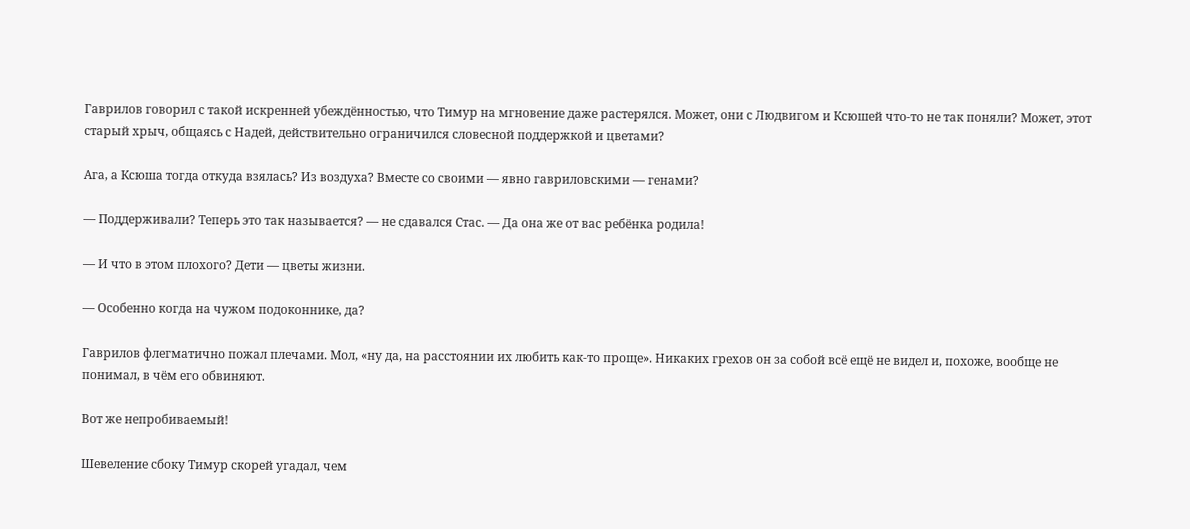Гаврилов говорил с такой искренней убеждённостью, что Тимур на мгновение даже растерялся. Может, они с Людвигом и Ксюшей что-то не так поняли? Может, этот старый хрыч, общаясь с Надей, действительно ограничился словесной поддержкой и цветами?

Ага, а Ксюша тогда откуда взялась? Из воздуха? Вместе со своими — явно гавриловскими — генами?

— Поддерживали? Теперь это так называется? — не сдавался Стас. — Да она же от вас ребёнка родила!

— И что в этом плохого? Дети — цветы жизни.

— Особенно когда на чужом подоконнике, да?

Гаврилов флегматично пожал плечами. Мол, «ну да, на расстоянии их любить как-то проще». Никаких грехов он за собой всё ещё не видел и, похоже, вообще не понимал, в чём его обвиняют.

Вот же непробиваемый!

Шевеление сбоку Тимур скорей угадал, чем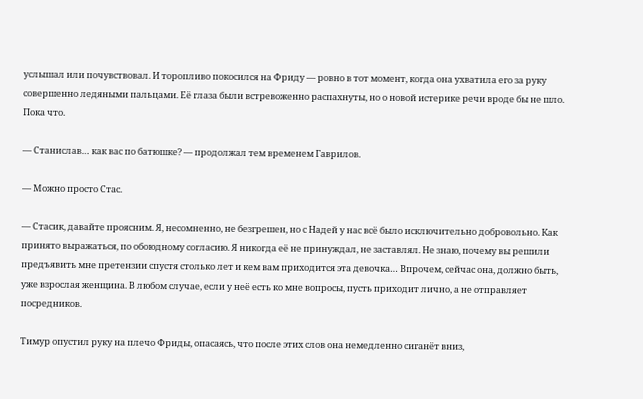услышал или почувствовал. И торопливо покосился на Фриду — ровно в тот момент, когда она ухватила его за руку совершенно ледяными пальцами. Её глаза были встревоженно распахнуты, но о новой истерике речи вроде бы не шло. Пока что.

— Станислав… как вас по батюшке? — продолжал тем временем Гаврилов.

— Можно просто Стас.

— Стасик, давайте проясним. Я, несомненно, не безгрешен, но с Надей у нас всё было исключительно добровольно. Как принято выражаться, по обоюдному согласию. Я никогда её не принуждал, не заставлял. Не знаю, почему вы решили предъявить мне претензии спустя столько лет и кем вам приходится эта девочка… Впрочем, сейчас она, должно быть, уже взрослая женщина. В любом случае, если у неё есть ко мне вопросы, пусть приходит лично, а не отправляет посредников.

Тимур опустил руку на плечо Фриды, опасаясь, что после этих слов она немедленно сиганёт вниз,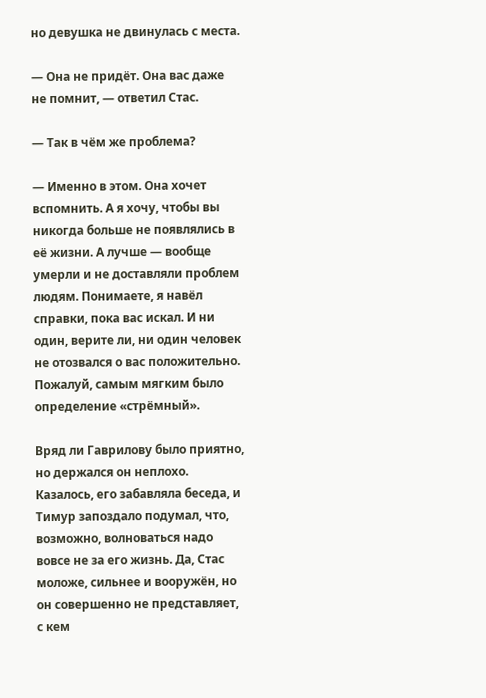но девушка не двинулась с места.

— Она не придёт. Она вас даже не помнит, — ответил Стас.

— Так в чём же проблема?

— Именно в этом. Она хочет вспомнить. А я хочу, чтобы вы никогда больше не появлялись в её жизни. А лучше — вообще умерли и не доставляли проблем людям. Понимаете, я навёл справки, пока вас искал. И ни один, верите ли, ни один человек не отозвался о вас положительно. Пожалуй, самым мягким было определение «стрёмный».

Вряд ли Гаврилову было приятно, но держался он неплохо. Казалось, его забавляла беседа, и Тимур запоздало подумал, что, возможно, волноваться надо вовсе не за его жизнь. Да, Стас моложе, сильнее и вооружён, но он совершенно не представляет, с кем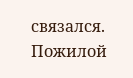связался. Пожилой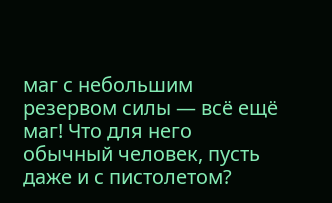маг с небольшим резервом силы — всё ещё маг! Что для него обычный человек, пусть даже и с пистолетом?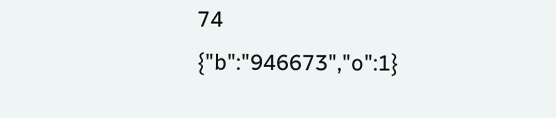74
{"b":"946673","o":1}